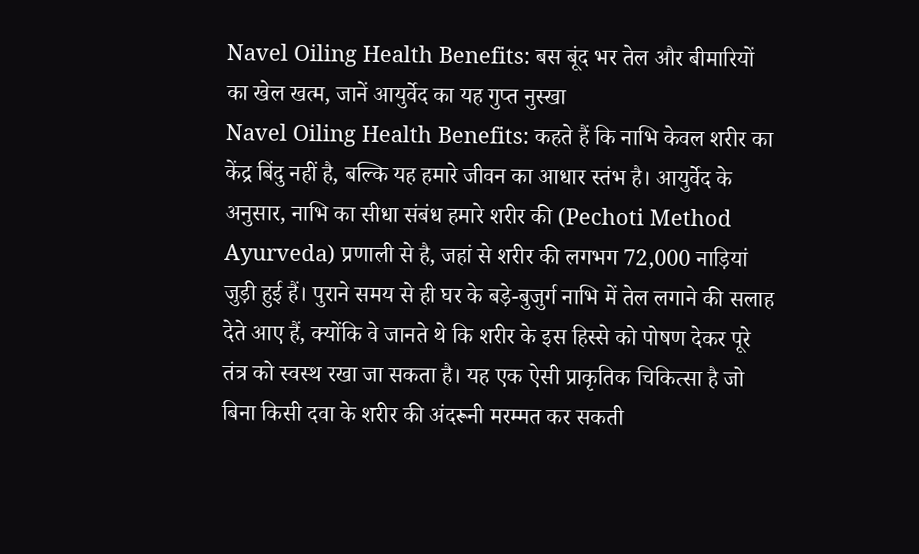Navel Oiling Health Benefits: बस बूंद भर तेल और बीमारियों का खेल खत्म, जानें आयुर्वेद का यह गुप्त नुस्खा
Navel Oiling Health Benefits: कहते हैं कि नाभि केवल शरीर का केंद्र बिंदु नहीं है, बल्कि यह हमारे जीवन का आधार स्तंभ है। आयुर्वेद के अनुसार, नाभि का सीधा संबंध हमारे शरीर की (Pechoti Method Ayurveda) प्रणाली से है, जहां से शरीर की लगभग 72,000 नाड़ियां जुड़ी हुई हैं। पुराने समय से ही घर के बड़े-बुजुर्ग नाभि में तेल लगाने की सलाह देते आए हैं, क्योंकि वे जानते थे कि शरीर के इस हिस्से को पोषण देकर पूरे तंत्र को स्वस्थ रखा जा सकता है। यह एक ऐसी प्राकृतिक चिकित्सा है जो बिना किसी दवा के शरीर की अंदरूनी मरम्मत कर सकती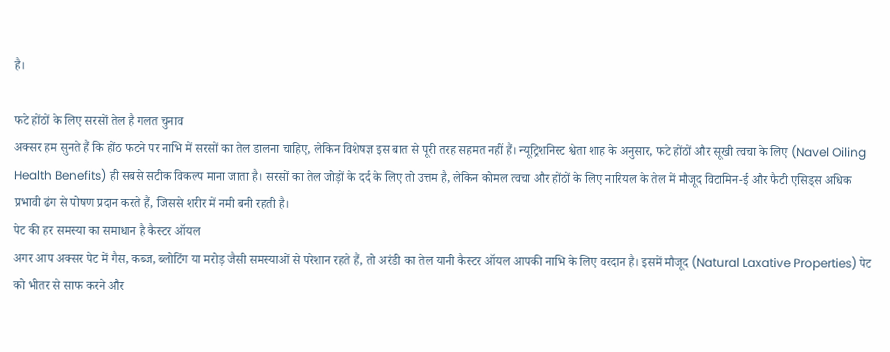है।

फटे होंठों के लिए सरसों तेल है गलत चुनाव
अक्सर हम सुनते हैं कि होंठ फटने पर नाभि में सरसों का तेल डालना चाहिए, लेकिन विशेषज्ञ इस बात से पूरी तरह सहमत नहीं हैं। न्यूट्रिशनिस्ट श्वेता शाह के अनुसार, फटे होंठों और सूखी त्वचा के लिए (Navel Oiling Health Benefits) ही सबसे सटीक विकल्प माना जाता है। सरसों का तेल जोड़ों के दर्द के लिए तो उत्तम है, लेकिन कोमल त्वचा और होंठों के लिए नारियल के तेल में मौजूद विटामिन-ई और फैटी एसिड्स अधिक प्रभावी ढंग से पोषण प्रदान करते हैं, जिससे शरीर में नमी बनी रहती है।
पेट की हर समस्या का समाधान है कैस्टर ऑयल
अगर आप अक्सर पेट में गैस, कब्ज, ब्लोटिंग या मरोड़ जैसी समस्याओं से परेशान रहते हैं, तो अरंडी का तेल यानी कैस्टर ऑयल आपकी नाभि के लिए वरदान है। इसमें मौजूद (Natural Laxative Properties) पेट को भीतर से साफ करने और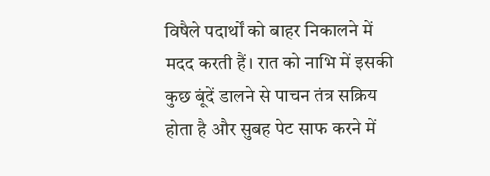विषैले पदार्थों को बाहर निकालने में मदद करती हैं। रात को नाभि में इसकी कुछ बूंदें डालने से पाचन तंत्र सक्रिय होता है और सुबह पेट साफ करने में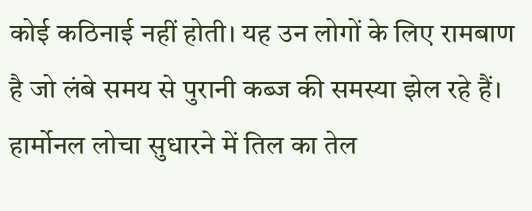कोई कठिनाई नहीं होती। यह उन लोगों के लिए रामबाण है जो लंबे समय से पुरानी कब्ज की समस्या झेल रहे हैं।
हार्मोनल लोचा सुधारने में तिल का तेल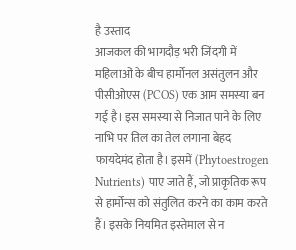है उस्ताद
आजकल की भागदौड़ भरी जिंदगी में महिलाओं के बीच हार्मोनल असंतुलन और पीसीओएस (PCOS) एक आम समस्या बन गई है। इस समस्या से निजात पाने के लिए नाभि पर तिल का तेल लगाना बेहद फायदेमंद होता है। इसमें (Phytoestrogen Nutrients) पाए जाते हैं, जो प्राकृतिक रूप से हार्मोन्स को संतुलित करने का काम करते हैं। इसके नियमित इस्तेमाल से न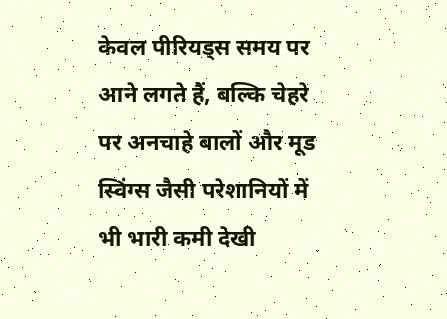केवल पीरियड्स समय पर आने लगते हैं, बल्कि चेहरे पर अनचाहे बालों और मूड स्विंग्स जैसी परेशानियों में भी भारी कमी देखी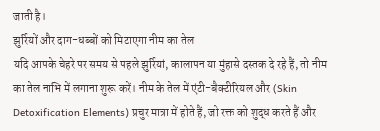जाती है।
झुर्रियों और दाग-धब्बों को मिटाएगा नीम का तेल
यदि आपके चेहरे पर समय से पहले झुर्रियां, कालापन या मुंहासे दस्तक दे रहे हैं, तो नीम का तेल नाभि में लगाना शुरू करें। नीम के तेल में एंटी-बैक्टीरियल और (Skin Detoxification Elements) प्रचुर मात्रा में होते हैं, जो रक्त को शुद्ध करते हैं और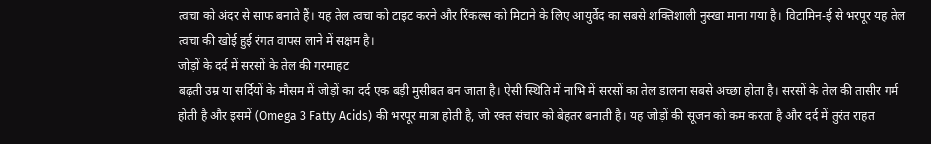त्वचा को अंदर से साफ बनाते हैं। यह तेल त्वचा को टाइट करने और रिंकल्स को मिटाने के लिए आयुर्वेद का सबसे शक्तिशाली नुस्खा माना गया है। विटामिन-ई से भरपूर यह तेल त्वचा की खोई हुई रंगत वापस लाने में सक्षम है।
जोड़ों के दर्द में सरसों के तेल की गरमाहट
बढ़ती उम्र या सर्दियों के मौसम में जोड़ों का दर्द एक बड़ी मुसीबत बन जाता है। ऐसी स्थिति में नाभि में सरसों का तेल डालना सबसे अच्छा होता है। सरसों के तेल की तासीर गर्म होती है और इसमें (Omega 3 Fatty Acids) की भरपूर मात्रा होती है, जो रक्त संचार को बेहतर बनाती है। यह जोड़ों की सूजन को कम करता है और दर्द में तुरंत राहत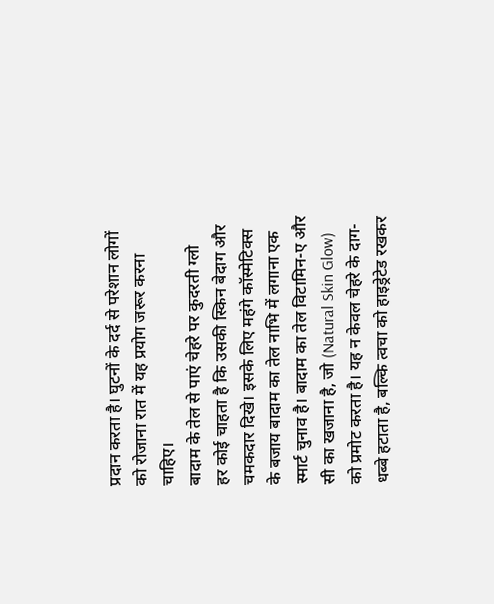प्रदान करता है। घुटनों के दर्द से परेशान लोगों को रोजाना रात में यह प्रयोग जरूर करना चाहिए।
बादाम के तेल से पाएं चेहरे पर कुदरती ग्लो
हर कोई चाहता है कि उसकी स्किन बेदाग और चमकदार दिखे। इसके लिए महंगे कॉस्मेटिक्स के बजाय बादाम का तेल नाभि में लगाना एक स्मार्ट चुनाव है। बादाम का तेल विटामिन-ए और सी का खजाना है, जो (Natural Skin Glow) को प्रमोट करता है। यह न केवल चेहरे के दाग-धब्बे हटाता है, बल्कि त्वचा को हाइड्रेटेड रखकर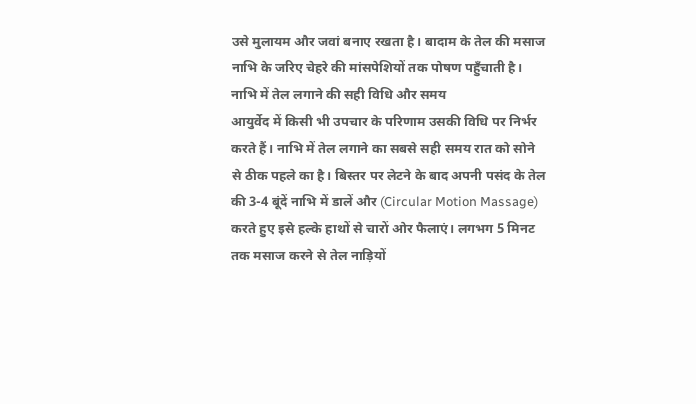उसे मुलायम और जवां बनाए रखता है। बादाम के तेल की मसाज नाभि के जरिए चेहरे की मांसपेशियों तक पोषण पहुँचाती है।
नाभि में तेल लगाने की सही विधि और समय
आयुर्वेद में किसी भी उपचार के परिणाम उसकी विधि पर निर्भर करते हैं। नाभि में तेल लगाने का सबसे सही समय रात को सोने से ठीक पहले का है। बिस्तर पर लेटने के बाद अपनी पसंद के तेल की 3-4 बूंदें नाभि में डालें और (Circular Motion Massage) करते हुए इसे हल्के हाथों से चारों ओर फैलाएं। लगभग 5 मिनट तक मसाज करने से तेल नाड़ियों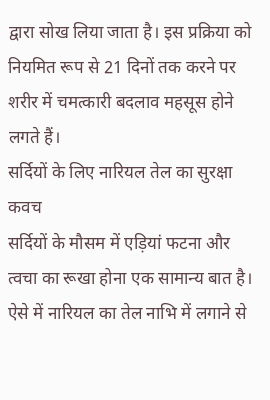द्वारा सोख लिया जाता है। इस प्रक्रिया को नियमित रूप से 21 दिनों तक करने पर शरीर में चमत्कारी बदलाव महसूस होने लगते हैं।
सर्दियों के लिए नारियल तेल का सुरक्षा कवच
सर्दियों के मौसम में एड़ियां फटना और त्वचा का रूखा होना एक सामान्य बात है। ऐसे में नारियल का तेल नाभि में लगाने से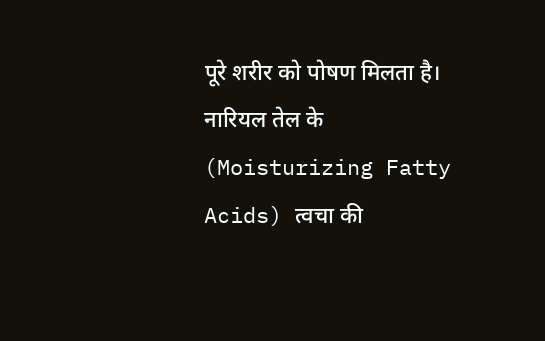पूरे शरीर को पोषण मिलता है। नारियल तेल के (Moisturizing Fatty Acids) त्वचा की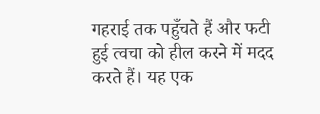गहराई तक पहुँचते हैं और फटी हुई त्वचा को हील करने में मदद करते हैं। यह एक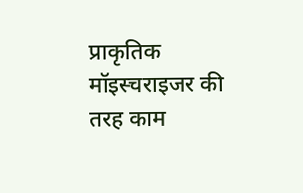प्राकृतिक मॉइस्चराइजर की तरह काम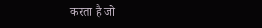करता है जो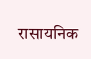रासायनिक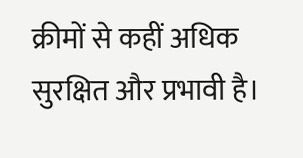क्रीमों से कहीं अधिक सुरक्षित और प्रभावी है।